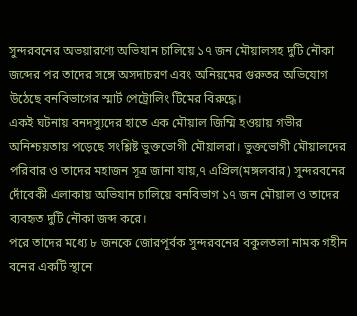সুন্দরবনের অভয়ারণ্যে অভিযান চালিয়ে ১৭ জন মৌয়ালসহ দুটি নৌকা জব্দের পর তাদের সঙ্গে অসদাচরণ এবং অনিয়মের গুরুতর অভিযোগ উঠেছে বনবিভাগের স্মার্ট পেট্রোলিং টিমের বিরুদ্ধে।
একই ঘটনায় বনদস্যুদের হাতে এক মৌয়াল জিম্মি হওয়ায় গভীর অনিশ্চয়তায় পড়েছে সংশ্লিষ্ট ভুক্তভোগী মৌয়ালরা। ভুক্তভোগী মৌয়ালদের পরিবার ও তাদের মহাজন সূত্র জানা যায়,৭ এপ্রিল(মঙ্গলবার) সুন্দরবনের দোঁবেকী এলাকায় অভিযান চালিয়ে বনবিভাগ ১৭ জন মৌয়াল ও তাদের ব্যবহৃত দুটি নৌকা জব্দ করে।
পরে তাদের মধ্যে ৮ জনকে জোরপূর্বক সুন্দরবনের বকুলতলা নামক গহীন বনের একটি স্থানে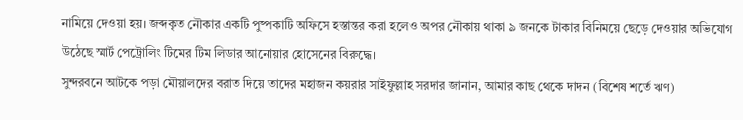নামিয়ে দেওয়া হয়। জব্দকৃত নৌকার একটি পুষ্পকাটি অফিসে হস্তান্তর করা হলেও অপর নৌকায় থাকা ৯ জনকে টাকার বিনিময়ে ছেড়ে দেওয়ার অভিযোগ উঠেছে স্মার্ট পেট্রোলিং টিমের টিম লিডার আনোয়ার হোসেনের বিরুদ্ধে।
সুন্দরবনে আটকে পড়া মৌয়ালদের বরাত দিয়ে তাদের মহাজন কয়রার সাইফুল্লাহ সরদার জানান, আমার কাছ থেকে দাদন (বিশেষ শর্তে ঋণ)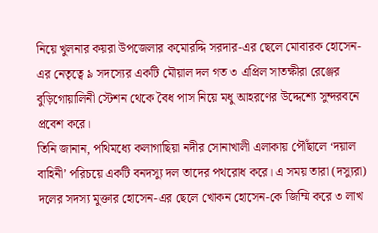নিয়ে খুলনার কয়রা উপজেলার কমোরদ্দি সরদার-এর ছেলে মোবারক হোসেন-এর নেতৃত্বে ৯ সদস্যের একটি মৌয়াল দল গত ৩ এপ্রিল সাতক্ষীরা রেঞ্জের বুড়িগোয়ালিনী স্টেশন থেকে বৈধ পাস নিয়ে মধু আহরণের উদ্দেশ্যে সুন্দরবনে প্রবেশ করে।
তিনি জানান, পথিমধ্যে কলাগাছিয়া নদীর সোনাখালী এলাকায় পৌঁছালে ‘দয়াল বাহিনী’ পরিচয়ে একটি বনদস্যু দল তাদের পথরোধ করে। এ সময় তারা (দস্যুরা) দলের সদস্য মুক্তার হোসেন-এর ছেলে খোকন হোসেন-কে জিম্মি করে ৩ লাখ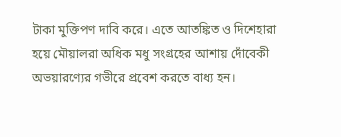টাকা মুক্তিপণ দাবি করে। এতে আতঙ্কিত ও দিশেহারা হয়ে মৌয়ালরা অধিক মধু সংগ্রহের আশায় দোঁবেকী অভয়ারণ্যের গভীরে প্রবেশ করতে বাধ্য হন।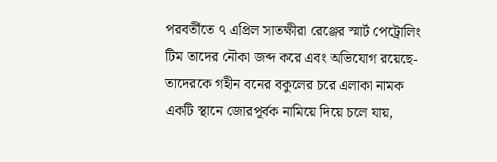পরবর্তীতে ৭ এপ্রিল সাতক্ষীরা রেঞ্জের স্মার্ট পেট্রোলিং টিম তাদের নৌকা জব্দ করে এবং অভিযোগ রয়েছে- তাদেরকে গহীন বনের বকুলের চরে এলাকা নামক একটি স্থানে জোরপূর্বক নামিয়ে দিয়ে চলে যায়,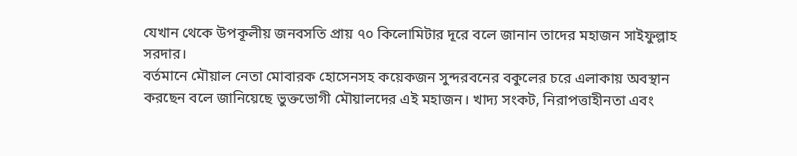যেখান থেকে উপকূলীয় জনবসতি প্রায় ৭০ কিলোমিটার দূরে বলে জানান তাদের মহাজন সাইফুল্লাহ সরদার।
বর্তমানে মৌয়াল নেতা মোবারক হোসেনসহ কয়েকজন সুন্দরবনের বকুলের চরে এলাকায় অবস্থান করছেন বলে জানিয়েছে ভুক্তভোগী মৌয়ালদের এই মহাজন। খাদ্য সংকট, নিরাপত্তাহীনতা এবং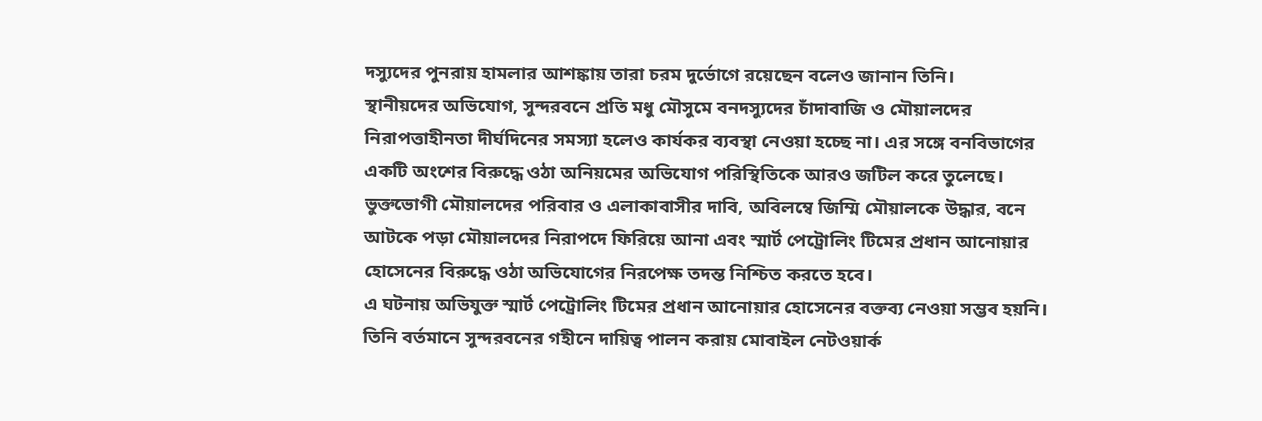দস্যুদের পুনরায় হামলার আশঙ্কায় তারা চরম দুর্ভোগে রয়েছেন বলেও জানান তিনি।
স্থানীয়দের অভিযোগ, সুন্দরবনে প্রতি মধু মৌসুমে বনদস্যুদের চাঁদাবাজি ও মৌয়ালদের নিরাপত্তাহীনতা দীর্ঘদিনের সমস্যা হলেও কার্যকর ব্যবস্থা নেওয়া হচ্ছে না। এর সঙ্গে বনবিভাগের একটি অংশের বিরুদ্ধে ওঠা অনিয়মের অভিযোগ পরিস্থিতিকে আরও জটিল করে তুলেছে।
ভুক্তভোগী মৌয়ালদের পরিবার ও এলাকাবাসীর দাবি, অবিলম্বে জিম্মি মৌয়ালকে উদ্ধার, বনে আটকে পড়া মৌয়ালদের নিরাপদে ফিরিয়ে আনা এবং স্মার্ট পেট্রোলিং টিমের প্রধান আনোয়ার হোসেনের বিরুদ্ধে ওঠা অভিযোগের নিরপেক্ষ তদন্ত নিশ্চিত করতে হবে।
এ ঘটনায় অভিযুক্ত স্মার্ট পেট্রোলিং টিমের প্রধান আনোয়ার হোসেনের বক্তব্য নেওয়া সম্ভব হয়নি। তিনি বর্তমানে সুন্দরবনের গহীনে দায়িত্ব পালন করায় মোবাইল নেটওয়ার্ক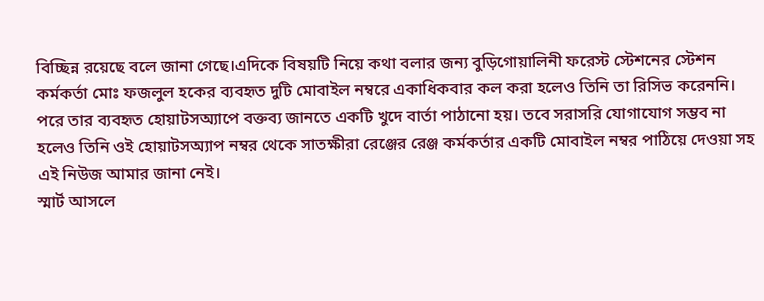বিচ্ছিন্ন রয়েছে বলে জানা গেছে।এদিকে বিষয়টি নিয়ে কথা বলার জন্য বুড়িগোয়ালিনী ফরেস্ট স্টেশনের স্টেশন কর্মকর্তা মোঃ ফজলুল হকের ব্যবহৃত দুটি মোবাইল নম্বরে একাধিকবার কল করা হলেও তিনি তা রিসিভ করেননি।
পরে তার ব্যবহৃত হোয়াটসঅ্যাপে বক্তব্য জানতে একটি খুদে বার্তা পাঠানো হয়। তবে সরাসরি যোগাযোগ সম্ভব না হলেও তিনি ওই হোয়াটসঅ্যাপ নম্বর থেকে সাতক্ষীরা রেঞ্জের রেঞ্জ কর্মকর্তার একটি মোবাইল নম্বর পাঠিয়ে দেওয়া সহ এই নিউজ আমার জানা নেই।
স্মার্ট আসলে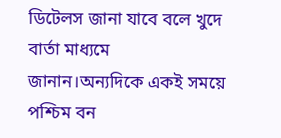ডিটেলস জানা যাবে বলে খুদে বার্তা মাধ্যমে জানান।অন্যদিকে একই সময়ে পশ্চিম বন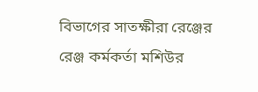বিভাগের সাতক্ষীরা রেঞ্জের রেঞ্জ কর্মকর্তা মশিউর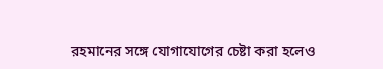রহমানের সঙ্গে যোগাযোগের চেষ্টা করা হলেও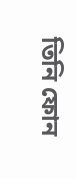তিনি ফোন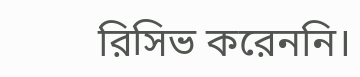রিসিভ করেননি।